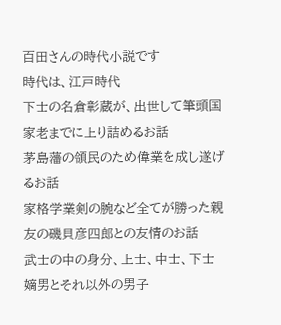百田さんの時代小説です
時代は、江戸時代
下士の名倉彰蔵が、出世して筆頭国家老までに上り詰めるお話
茅島藩の領民のため偉業を成し遂げるお話
家格学業剣の腕など全てが勝った親友の磯貝彦四郎との友情のお話
武士の中の身分、上士、中士、下士
嫡男とそれ以外の男子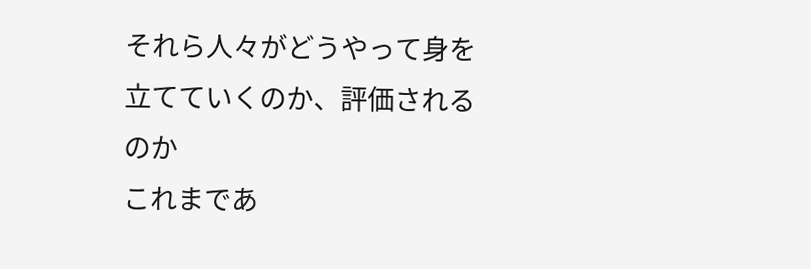それら人々がどうやって身を立てていくのか、評価されるのか
これまであ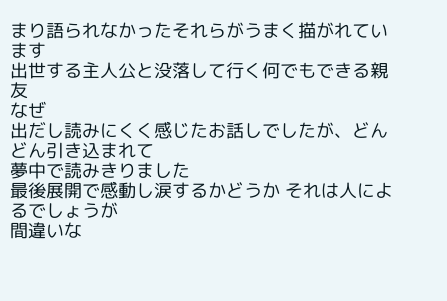まり語られなかったそれらがうまく描がれています
出世する主人公と没落して行く何でもできる親友
なぜ
出だし読みにくく感じたお話しでしたが、どんどん引き込まれて
夢中で読みきりました
最後展開で感動し涙するかどうか それは人によるでしょうが
間違いな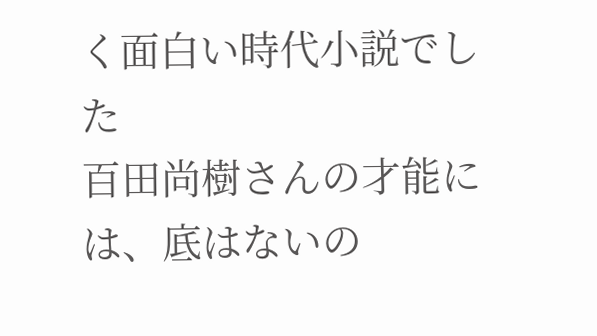く面白い時代小説でした
百田尚樹さんの才能には、底はないの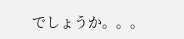でしょうか。。。